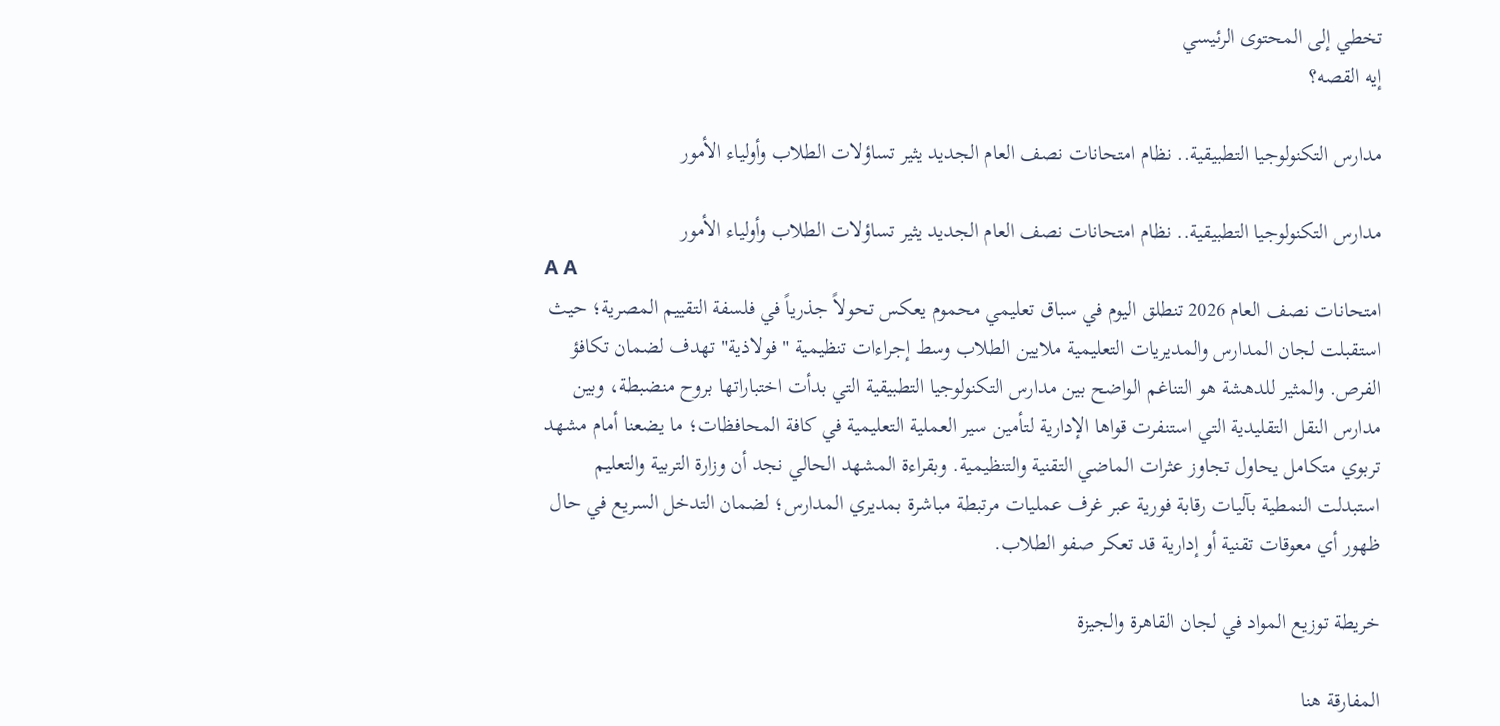تخطي إلى المحتوى الرئيسي
إيه القصه؟

مدارس التكنولوجيا التطبيقية.. نظام امتحانات نصف العام الجديد يثير تساؤلات الطلاب وأولياء الأمور

مدارس التكنولوجيا التطبيقية.. نظام امتحانات نصف العام الجديد يثير تساؤلات الطلاب وأولياء الأمور
A A
امتحانات نصف العام 2026 تنطلق اليوم في سباق تعليمي محموم يعكس تحولاً جذرياً في فلسفة التقييم المصرية؛ حيث استقبلت لجان المدارس والمديريات التعليمية ملايين الطلاب وسط إجراءات تنظيمية "فولاذية" تهدف لضمان تكافؤ الفرص. والمثير للدهشة هو التناغم الواضح بين مدارس التكنولوجيا التطبيقية التي بدأت اختباراتها بروح منضبطة، وبين مدارس النقل التقليدية التي استنفرت قواها الإدارية لتأمين سير العملية التعليمية في كافة المحافظات؛ ما يضعنا أمام مشهد تربوي متكامل يحاول تجاوز عثرات الماضي التقنية والتنظيمية. وبقراءة المشهد الحالي نجد أن وزارة التربية والتعليم استبدلت النمطية بآليات رقابة فورية عبر غرف عمليات مرتبطة مباشرة بمديري المدارس؛ لضمان التدخل السريع في حال ظهور أي معوقات تقنية أو إدارية قد تعكر صفو الطلاب.

خريطة توزيع المواد في لجان القاهرة والجيزة

المفارقة هنا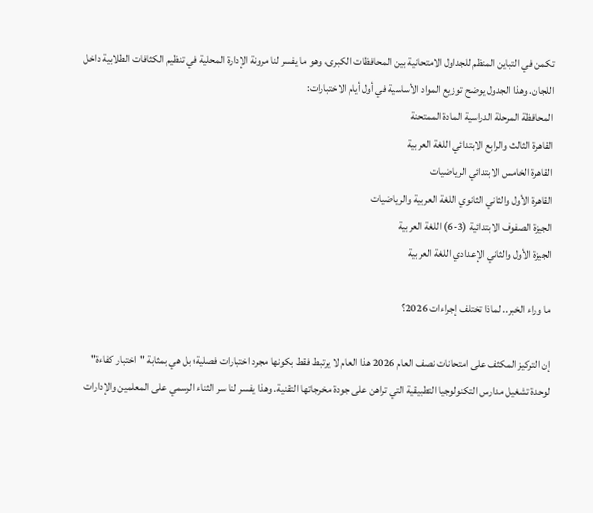تكمن في التباين المنظم للجداول الامتحانية بين المحافظات الكبرى، وهو ما يفسر لنا مرونة الإدارة المحلية في تنظيم الكثافات الطلابية داخل اللجان. وهذا الجدول يوضح توزيع المواد الأساسية في أول أيام الاختبارات:
المحافظة المرحلة الدراسية المادة الممتحنة
القاهرة الثالث والرابع الابتدائي اللغة العربية
القاهرة الخامس الابتدائي الرياضيات
القاهرة الأول والثاني الثانوي اللغة العربية والرياضيات
الجيزة الصفوف الابتدائية (3-6) اللغة العربية
الجيزة الأول والثاني الإعدادي اللغة العربية

ما وراء الخبر.. لماذا تختلف إجراءات 2026؟

إن التركيز المكثف على امتحانات نصف العام 2026 هذا العام لا يرتبط فقط بكونها مجرد اختبارات فصلية؛ بل هي بمثابة "اختبار كفاءة" لوحدة تشغيل مدارس التكنولوجيا التطبيقية التي تراهن على جودة مخرجاتها التقنية. وهذا يفسر لنا سر الثناء الرسمي على المعلمين والإدارات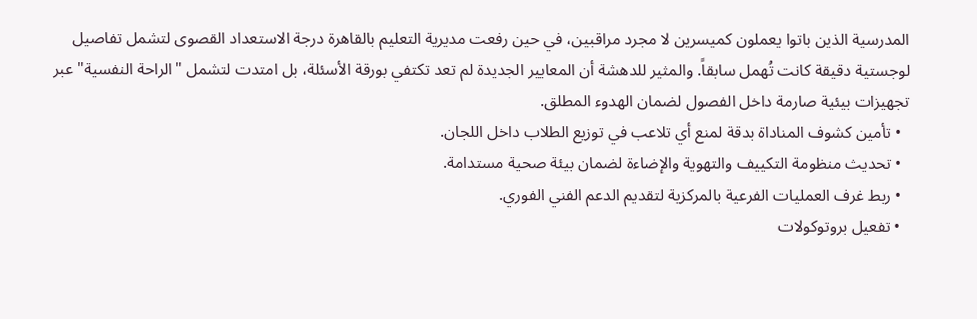المدرسية الذين باتوا يعملون كميسرين لا مجرد مراقبين، في حين رفعت مديرية التعليم بالقاهرة درجة الاستعداد القصوى لتشمل تفاصيل لوجستية دقيقة كانت تُهمل سابقاً. والمثير للدهشة أن المعايير الجديدة لم تعد تكتفي بورقة الأسئلة، بل امتدت لتشمل "الراحة النفسية" عبر تجهيزات بيئية صارمة داخل الفصول لضمان الهدوء المطلق.
  • تأمين كشوف المناداة بدقة لمنع أي تلاعب في توزيع الطلاب داخل اللجان.
  • تحديث منظومة التكييف والتهوية والإضاءة لضمان بيئة صحية مستدامة.
  • ربط غرف العمليات الفرعية بالمركزية لتقديم الدعم الفني الفوري.
  • تفعيل بروتوكولات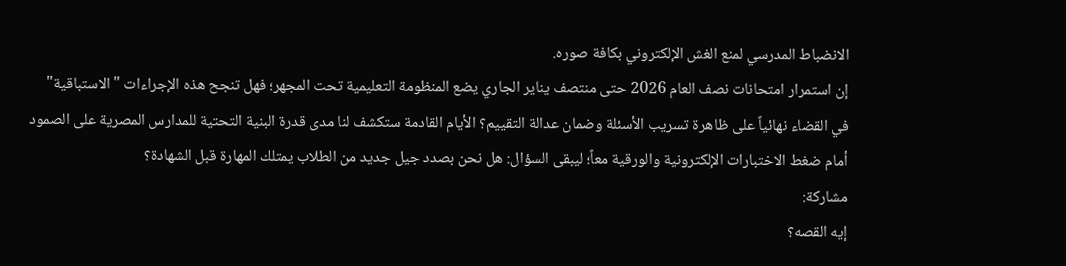الانضباط المدرسي لمنع الغش الإلكتروني بكافة صوره.
إن استمرار امتحانات نصف العام 2026 حتى منتصف يناير الجاري يضع المنظومة التعليمية تحت المجهر؛ فهل تنجح هذه الإجراءات "الاستباقية" في القضاء نهائياً على ظاهرة تسريب الأسئلة وضمان عدالة التقييم؟ الأيام القادمة ستكشف لنا مدى قدرة البنية التحتية للمدارس المصرية على الصمود أمام ضغط الاختبارات الإلكترونية والورقية معاً؛ ليبقى السؤال: هل نحن بصدد جيل جديد من الطلاب يمتلك المهارة قبل الشهادة؟
مشاركة:
إيه القصه؟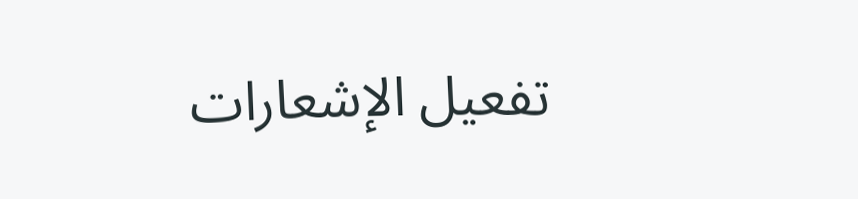تفعيل الإشعارات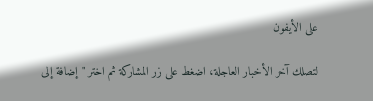على الأيفون

لتصلك آخر الأخبار العاجلة، اضغط على زر المشاركة ثم اختر "إضافة إلى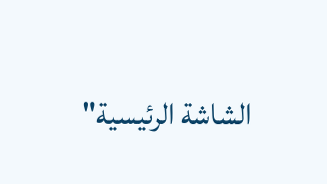الشاشة الرئيسية"